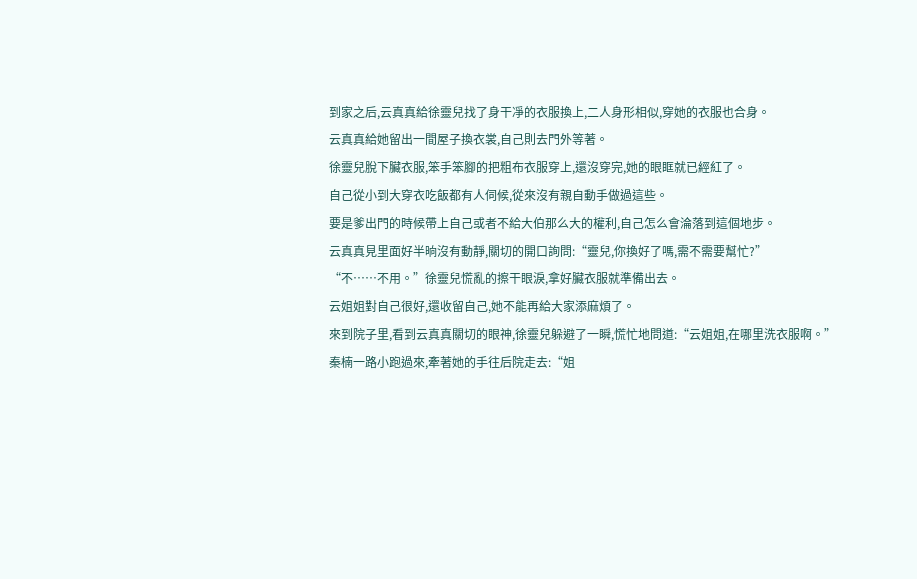到家之后,云真真給徐靈兒找了身干凈的衣服換上,二人身形相似,穿她的衣服也合身。
云真真給她留出一間屋子換衣裳,自己則去門外等著。
徐靈兒脫下臟衣服,笨手笨腳的把粗布衣服穿上,還沒穿完,她的眼眶就已經紅了。
自己從小到大穿衣吃飯都有人伺候,從來沒有親自動手做過這些。
要是爹出門的時候帶上自己或者不給大伯那么大的權利,自己怎么會淪落到這個地步。
云真真見里面好半晌沒有動靜,關切的開口詢問:“靈兒,你換好了嗎,需不需要幫忙?”
“不……不用。”徐靈兒慌亂的擦干眼淚,拿好臟衣服就準備出去。
云姐姐對自己很好,還收留自己,她不能再給大家添麻煩了。
來到院子里,看到云真真關切的眼神,徐靈兒躲避了一瞬,慌忙地問道:“云姐姐,在哪里洗衣服啊。”
秦楠一路小跑過來,牽著她的手往后院走去:“姐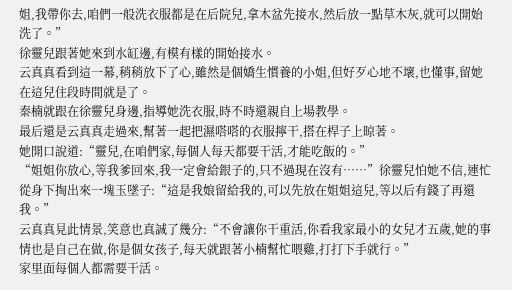姐,我帶你去,咱們一般洗衣服都是在后院兒,拿木盆先接水,然后放一點草木灰,就可以開始洗了。”
徐靈兒跟著她來到水缸邊,有模有樣的開始接水。
云真真看到這一幕,稍稍放下了心,雖然是個嬌生慣養的小姐,但好歹心地不壞,也懂事,留她在這兒住段時間就是了。
秦楠就跟在徐靈兒身邊,指導她洗衣服,時不時還親自上場教學。
最后還是云真真走過來,幫著一起把濕嗒嗒的衣服擰干,搭在桿子上晾著。
她開口說道:“靈兒,在咱們家,每個人每天都要干活,才能吃飯的。”
“姐姐你放心,等我爹回來,我一定會給銀子的,只不過現在沒有……”徐靈兒怕她不信,連忙從身下掏出來一塊玉墜子:“這是我娘留給我的,可以先放在姐姐這兒,等以后有錢了再還我。”
云真真見此情景,笑意也真誠了幾分:“不會讓你干重活,你看我家最小的女兒才五歲,她的事情也是自己在做,你是個女孩子,每天就跟著小楠幫忙喂雞,打打下手就行。”
家里面每個人都需要干活。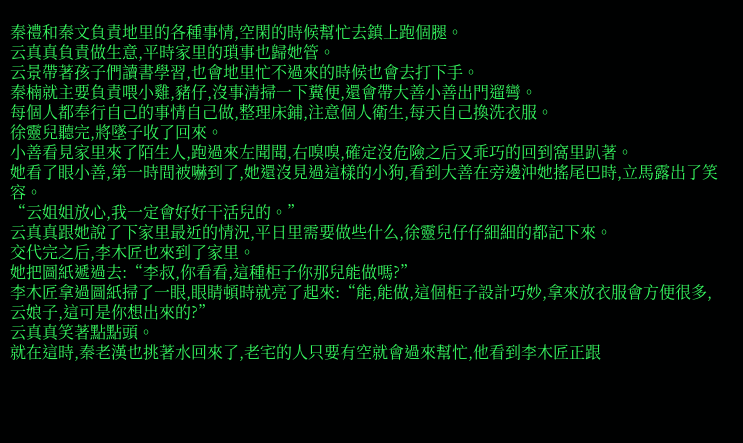秦禮和秦文負責地里的各種事情,空閑的時候幫忙去鎮上跑個腿。
云真真負責做生意,平時家里的瑣事也歸她管。
云景帶著孩子們讀書學習,也會地里忙不過來的時候也會去打下手。
秦楠就主要負責喂小雞,豬仔,沒事清掃一下糞便,還會帶大善小善出門遛彎。
每個人都奉行自己的事情自己做,整理床鋪,注意個人衛生,每天自己換洗衣服。
徐靈兒聽完,將墜子收了回來。
小善看見家里來了陌生人,跑過來左聞聞,右嗅嗅,確定沒危險之后又乖巧的回到窩里趴著。
她看了眼小善,第一時間被嚇到了,她還沒見過這樣的小狗,看到大善在旁邊沖她搖尾巴時,立馬露出了笑容。
“云姐姐放心,我一定會好好干活兒的。”
云真真跟她說了下家里最近的情況,平日里需要做些什么,徐靈兒仔仔細細的都記下來。
交代完之后,李木匠也來到了家里。
她把圖紙遞過去:“李叔,你看看,這種柜子你那兒能做嗎?”
李木匠拿過圖紙掃了一眼,眼睛頓時就亮了起來:“能,能做,這個柜子設計巧妙,拿來放衣服會方便很多,云娘子,這可是你想出來的?”
云真真笑著點點頭。
就在這時,秦老漢也挑著水回來了,老宅的人只要有空就會過來幫忙,他看到李木匠正跟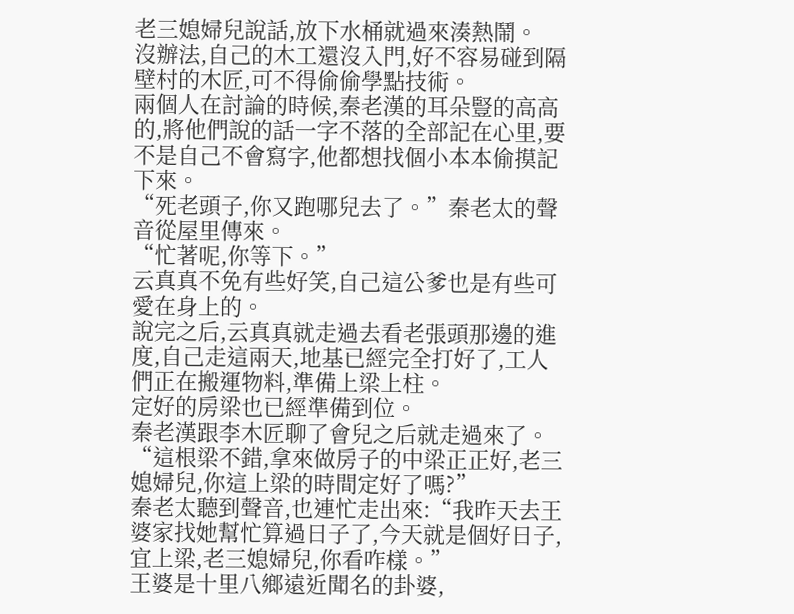老三媳婦兒說話,放下水桶就過來湊熱鬧。
沒辦法,自己的木工還沒入門,好不容易碰到隔壁村的木匠,可不得偷偷學點技術。
兩個人在討論的時候,秦老漢的耳朵豎的高高的,將他們說的話一字不落的全部記在心里,要不是自己不會寫字,他都想找個小本本偷摸記下來。
“死老頭子,你又跑哪兒去了。”秦老太的聲音從屋里傳來。
“忙著呢,你等下。”
云真真不免有些好笑,自己這公爹也是有些可愛在身上的。
說完之后,云真真就走過去看老張頭那邊的進度,自己走這兩天,地基已經完全打好了,工人們正在搬運物料,準備上梁上柱。
定好的房梁也已經準備到位。
秦老漢跟李木匠聊了會兒之后就走過來了。
“這根梁不錯,拿來做房子的中梁正正好,老三媳婦兒,你這上梁的時間定好了嗎?”
秦老太聽到聲音,也連忙走出來:“我昨天去王婆家找她幫忙算過日子了,今天就是個好日子,宜上梁,老三媳婦兒,你看咋樣。”
王婆是十里八鄉遠近聞名的卦婆,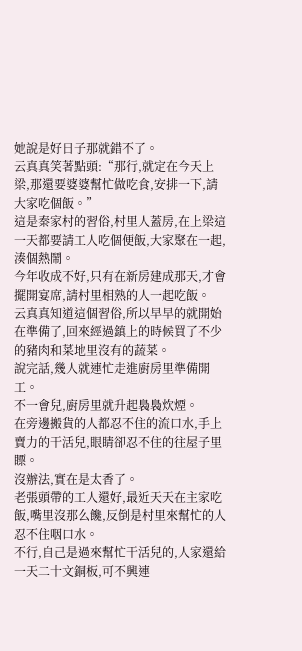她說是好日子那就錯不了。
云真真笑著點頭:“那行,就定在今天上梁,那還要婆婆幫忙做吃食,安排一下,請大家吃個飯。”
這是秦家村的習俗,村里人蓋房,在上梁這一天都要請工人吃個便飯,大家聚在一起,湊個熱鬧。
今年收成不好,只有在新房建成那天,才會擺開宴席,請村里相熟的人一起吃飯。
云真真知道這個習俗,所以早早的就開始在準備了,回來經過鎮上的時候買了不少的豬肉和菜地里沒有的蔬菜。
說完話,幾人就連忙走進廚房里準備開工。
不一會兒,廚房里就升起裊裊炊煙。
在旁邊搬貨的人都忍不住的流口水,手上賣力的干活兒,眼睛卻忍不住的往屋子里瞟。
沒辦法,實在是太香了。
老張頭帶的工人還好,最近天天在主家吃飯,嘴里沒那么饞,反倒是村里來幫忙的人忍不住咽口水。
不行,自己是過來幫忙干活兒的,人家還給一天二十文銅板,可不興連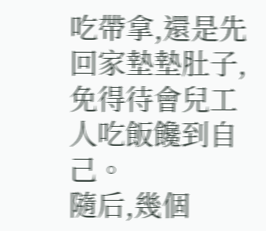吃帶拿,還是先回家墊墊肚子,免得待會兒工人吃飯饞到自己。
隨后,幾個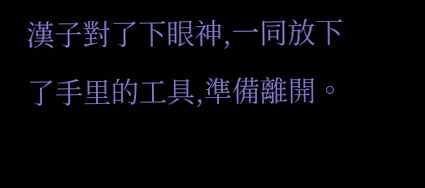漢子對了下眼神,一同放下了手里的工具,準備離開。